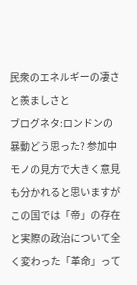民衆のエネルギーの凄さと羨ましさと
ブログネタ:ロンドンの暴動どう思った? 参加中モノの見方で大きく意見も分かれると思いますがこの国では「帝」の存在と実際の政治について全く変わった「革命」って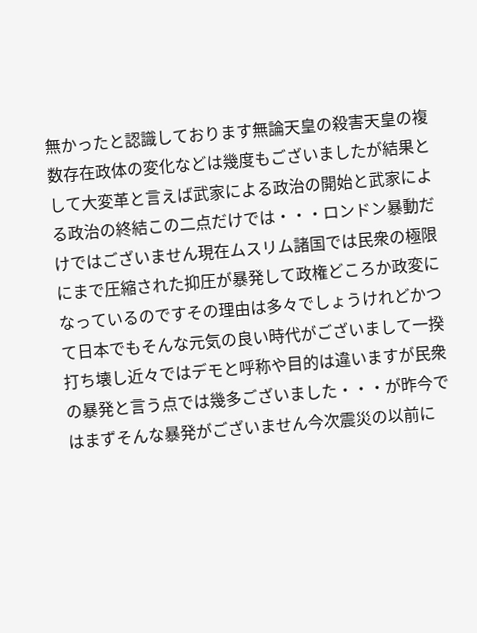無かったと認識しております無論天皇の殺害天皇の複数存在政体の変化などは幾度もございましたが結果として大変革と言えば武家による政治の開始と武家による政治の終結この二点だけでは・・・ロンドン暴動だけではございません現在ムスリム諸国では民衆の極限にまで圧縮された抑圧が暴発して政権どころか政変になっているのですその理由は多々でしょうけれどかつて日本でもそんな元気の良い時代がございまして一揆打ち壊し近々ではデモと呼称や目的は違いますが民衆の暴発と言う点では幾多ございました・・・が昨今ではまずそんな暴発がございません今次震災の以前に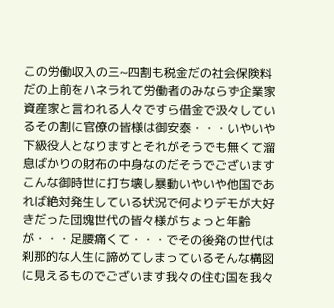この労働収入の三~四割も税金だの社会保険料だの上前をハネラれて労働者のみならず企業家資産家と言われる人々ですら借金で汲々しているその割に官僚の皆様は御安泰・・・いやいや下級役人となりますとそれがそうでも無くて溜息ばかりの財布の中身なのだそうでございますこんな御時世に打ち壊し暴動いやいや他国であれば絶対発生している状況で何よりデモが大好きだった団塊世代の皆々様がちょっと年齢が・・・足腰痛くて・・・でその後発の世代は刹那的な人生に諦めてしまっているそんな構図に見えるものでございます我々の住む国を我々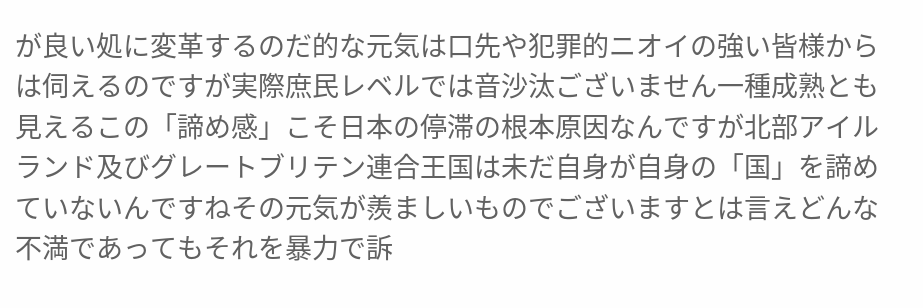が良い処に変革するのだ的な元気は口先や犯罪的ニオイの強い皆様からは伺えるのですが実際庶民レベルでは音沙汰ございません一種成熟とも見えるこの「諦め感」こそ日本の停滞の根本原因なんですが北部アイルランド及びグレートブリテン連合王国は未だ自身が自身の「国」を諦めていないんですねその元気が羨ましいものでございますとは言えどんな不満であってもそれを暴力で訴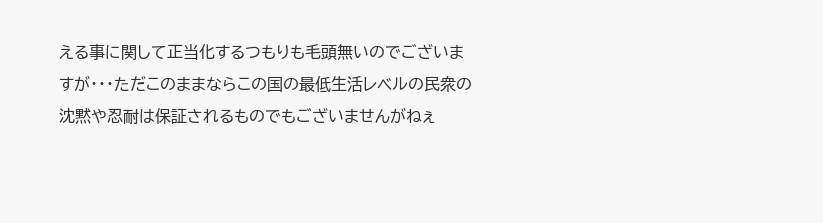える事に関して正当化するつもりも毛頭無いのでございますが・・・ただこのままならこの国の最低生活レベルの民衆の沈黙や忍耐は保証されるものでもございませんがねぇ